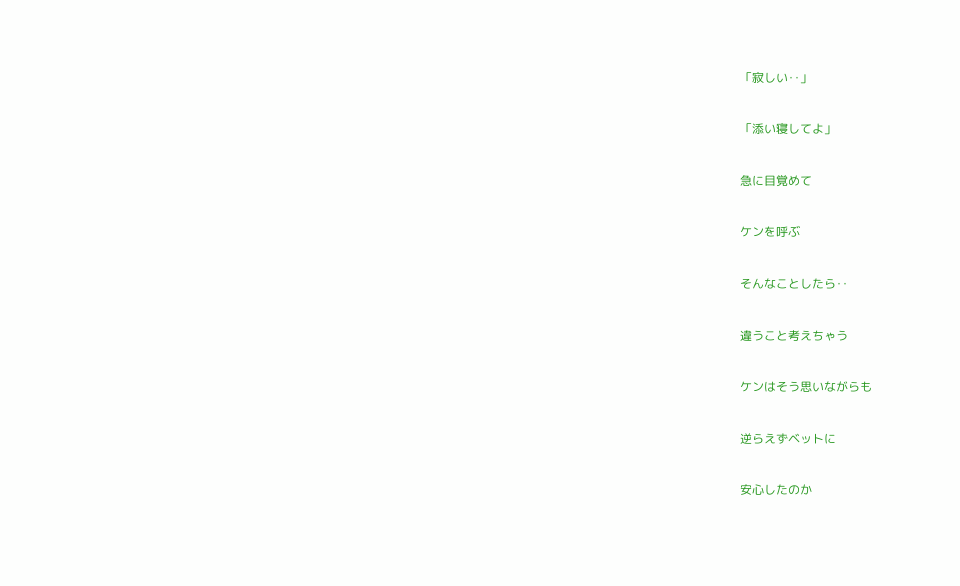「寂しい‥」

「添い寝してよ」

急に目覚めて

ケンを呼ぶ

そんなことしたら‥

違うこと考えちゃう

ケンはそう思いながらも

逆らえずベットに

安心したのか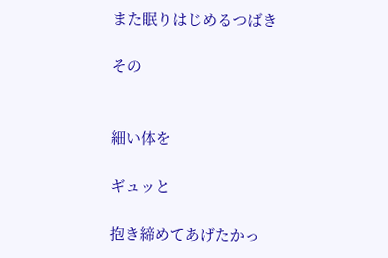また眠りはじめるつばき

その


細い体を

ギュッと

抱き締めてあげたかっ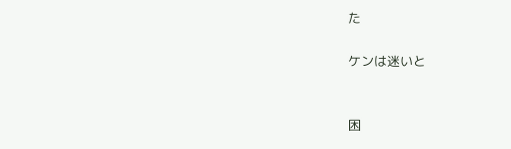た

ケンは迷いと


困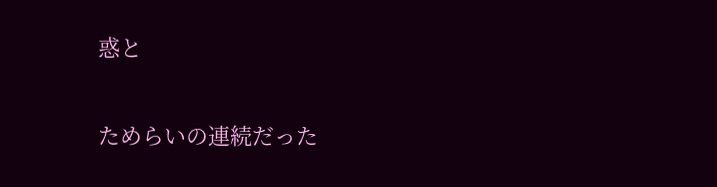惑と

ためらいの連続だった